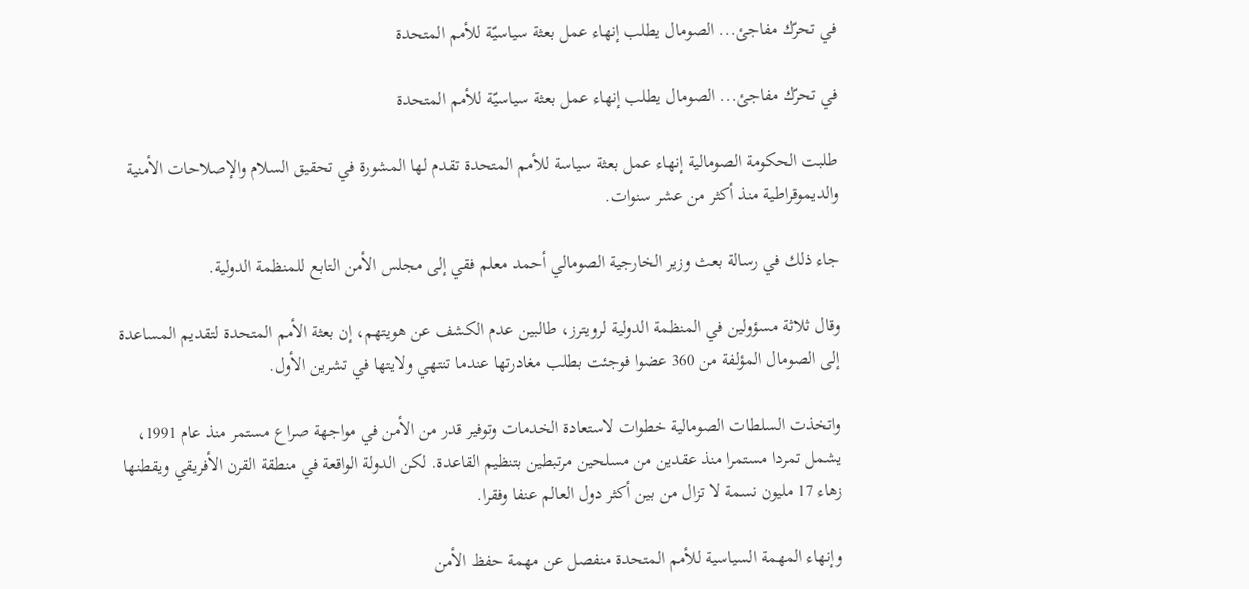في تحرّك مفاجئ... الصومال يطلب إنهاء عمل بعثة سياسيّة للأمم المتحدة

في تحرّك مفاجئ... الصومال يطلب إنهاء عمل بعثة سياسيّة للأمم المتحدة

طلبت الحكومة الصومالية إنهاء عمل بعثة سياسة للأمم المتحدة تقدم لها المشورة في تحقيق السلام والإصلاحات الأمنية والديموقراطية منذ أكثر من عشر سنوات.

جاء ذلك في رسالة بعث وزير الخارجية الصومالي أحمد معلم فقي إلى مجلس الأمن التابع للمنظمة الدولية.

وقال ثلاثة مسؤولين في المنظمة الدولية لرويترز، طالبين عدم الكشف عن هويتهم، إن بعثة الأمم المتحدة لتقديم المساعدة إلى الصومال المؤلفة من 360 عضوا فوجئت بطلب مغادرتها عندما تنتهي ولايتها في تشرين الأول.

واتخذت السلطات الصومالية خطوات لاستعادة الخدمات وتوفير قدر من الأمن في مواجهة صراع مستمر منذ عام 1991، يشمل تمردا مستمرا منذ عقدين من مسلحين مرتبطين بتنظيم القاعدة. لكن الدولة الواقعة في منطقة القرن الأفريقي ويقطنها زهاء 17 مليون نسمة لا تزال من بين أكثر دول العالم عنفا وفقرا.

وإنهاء المهمة السياسية للأمم المتحدة منفصل عن مهمة حفظ الأمن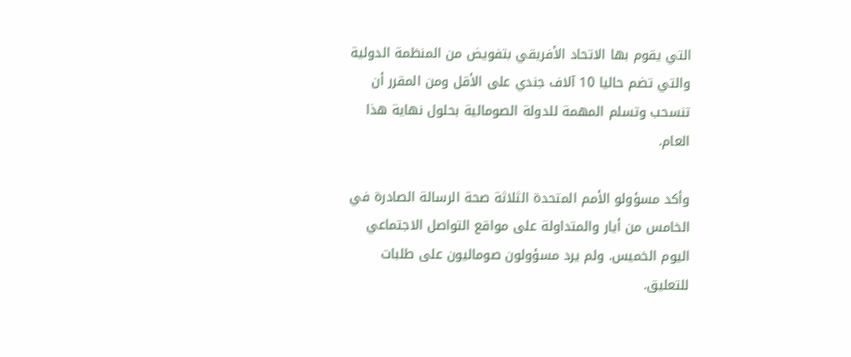التي يقوم بها الاتحاد الأفريقي بتفويض من المنظمة الدولية والتي تضم حاليا 10 آلاف جندي على الأقل ومن المقرر أن تنسحب وتسلم المهمة للدولة الصومالية بحلول نهاية هذا العام.

وأكد مسؤولو الأمم المتحدة الثلاثة صحة الرسالة الصادرة في الخامس من أيار والمتداولة على مواقع التواصل الاجتماعي اليوم الخميس. ولم يرد مسؤولون صوماليون على طلبات للتعليق.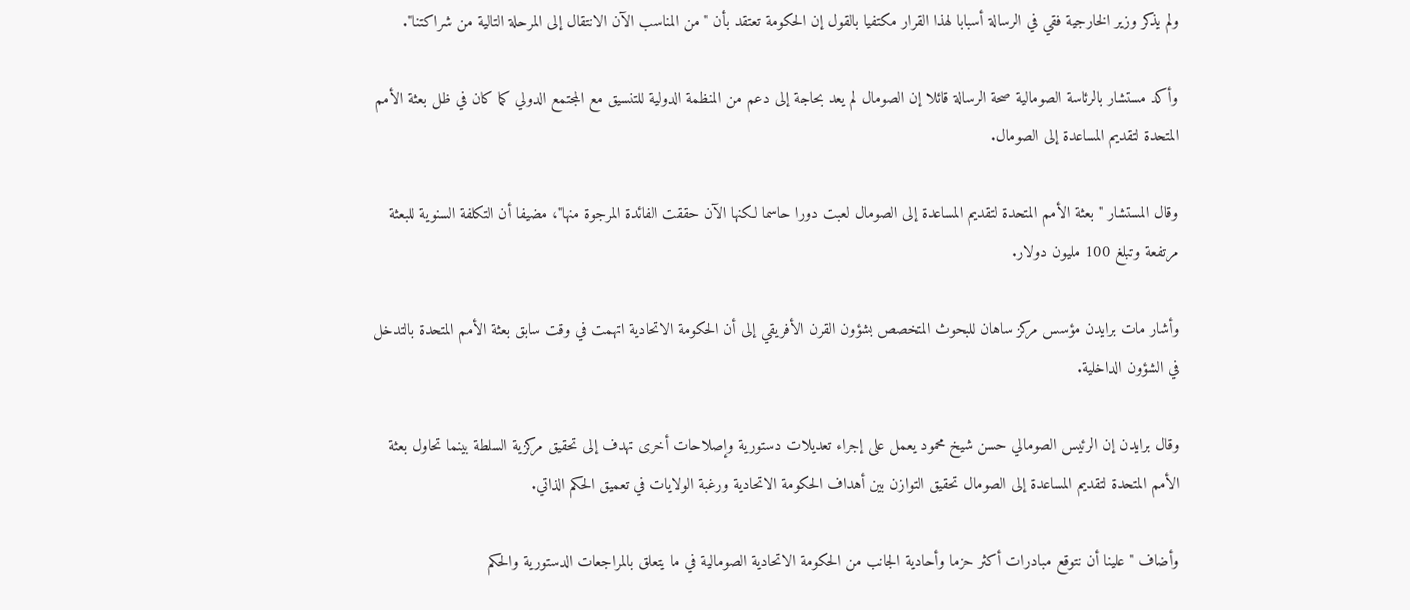ولم يذكر وزير الخارجية فقي في الرسالة أسبابا لهذا القرار مكتفيا بالقول إن الحكومة تعتقد بأن "من المناسب الآن الانتقال إلى المرحلة التالية من شراكتنا".

وأكد مستشار بالرئاسة الصومالية صحة الرسالة قائلا إن الصومال لم يعد بحاجة إلى دعم من المنظمة الدولية للتنسيق مع المجتمع الدولي كما كان في ظل بعثة الأمم المتحدة لتقديم المساعدة إلى الصومال.

وقال المستشار "بعثة الأمم المتحدة لتقديم المساعدة إلى الصومال لعبت دورا حاسما لكنها الآن حققت الفائدة المرجوة منها"، مضيفا أن التكلفة السنوية للبعثة مرتفعة وتبلغ 100 مليون دولار.

وأشار مات برايدن مؤسس مركز ساهان للبحوث المتخصص بشؤون القرن الأفريقي إلى أن الحكومة الاتحادية اتهمت في وقت سابق بعثة الأمم المتحدة بالتدخل في الشؤون الداخلية.

وقال برايدن إن الرئيس الصومالي حسن شيخ محمود يعمل على إجراء تعديلات دستورية وإصلاحات أخرى تهدف إلى تحقيق مركزية السلطة بينما تحاول بعثة الأمم المتحدة لتقديم المساعدة إلى الصومال تحقيق التوازن بين أهداف الحكومة الاتحادية ورغبة الولايات في تعميق الحكم الذاتي.

وأضاف "علينا أن نتوقع مبادرات أكثر حزما وأحادية الجانب من الحكومة الاتحادية الصومالية في ما يتعلق بالمراجعات الدستورية والحكم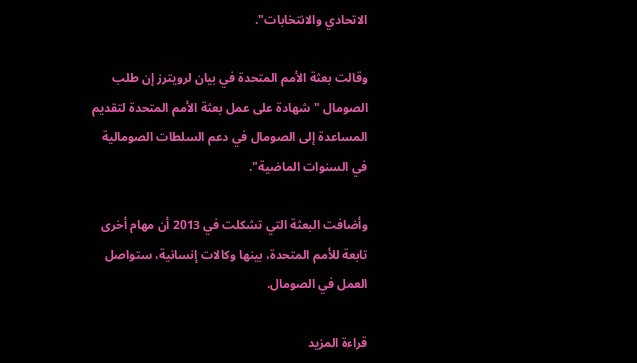الاتحادي والانتخابات".

وقالت بعثة الأمم المتحدة في بيان لرويترز إن طلب الصومال "شهادة على عمل بعثة الأمم المتحدة لتقديم المساعدة إلى الصومال في دعم السلطات الصومالية في السنوات الماضية".

وأضافت البعثة التي تشكلت في 2013 أن مهام أخرى تابعة للأمم المتحدة، بينها وكالات إنسانية، ستواصل العمل في الصومال.

قراءة المزيد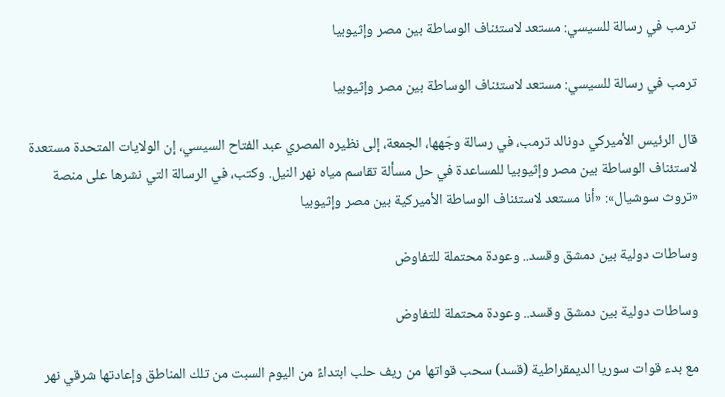ترمب في رسالة للسيسي: مستعد لاستئناف الوساطة بين مصر وإثيوبيا

ترمب في رسالة للسيسي: مستعد لاستئناف الوساطة بين مصر وإثيوبيا

قال الرئيس الأميركي دونالد ترمب، في رسالة وجّهها، الجمعة، إلى نظيره المصري ‌عبد الفتاح ‌السيسي، ‌إن الولايات المتحدة ‌مستعدة لاستئناف الوساطة بين مصر وإثيوبيا للمساعدة في حل مسألة تقاسم مياه نهر النيل. وكتب، ‌في الرسالة التي نشرها على منصة «تروث سوشيال»: «أنا مستعد لاستئناف الوساطة الأميركية بين مصر وإثيوبيا

وساطات دولية بين دمشق وقسد.. وعودة محتملة للتفاوض

وساطات دولية بين دمشق وقسد.. وعودة محتملة للتفاوض

مع بدء قوات سوريا الديمقراطية (قسد) سحب قواتها من ريف حلب ابتداءً من اليوم السبت من تلك المناطق وإعادتها شرقي نهر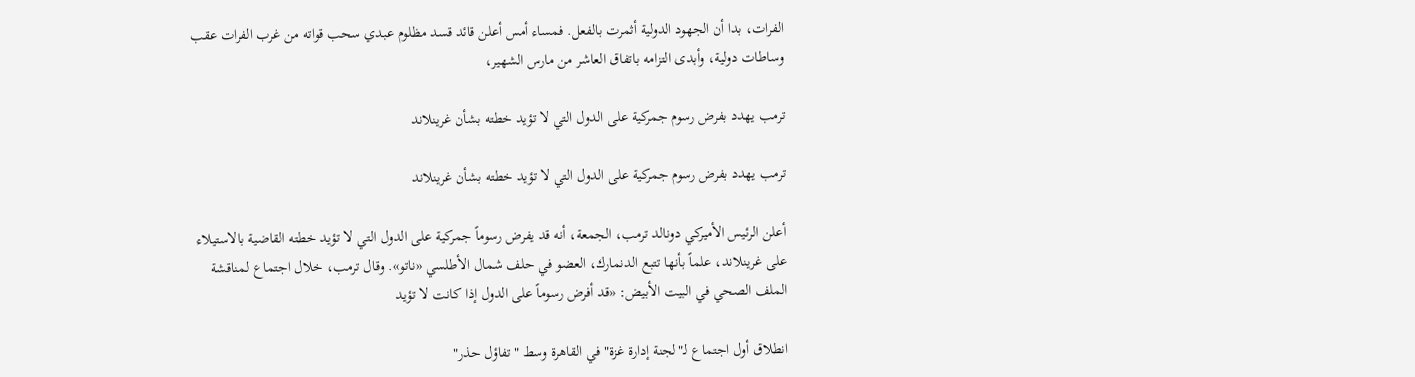الفرات، بدا أن الجهود الدولية أثمرت بالفعل. فمساء أمس أعلن قائد قسد مظلوم عبدي سحب قواته من غرب الفرات عقب وساطات دولية، وأبدى التزامه باتفاق العاشر من مارس الشهير،

ترمب يهدد بفرض رسوم جمركية على الدول التي لا تؤيد خطته بشأن غرينلاند

ترمب يهدد بفرض رسوم جمركية على الدول التي لا تؤيد خطته بشأن غرينلاند

أعلن الرئيس الأميركي دونالد ترمب، الجمعة، أنه قد يفرض رسوماً جمركية على الدول التي لا تؤيد خطته القاضية بالاستيلاء على غرينلاند، علماً بأنها تتبع الدنمارك، العضو في حلف شمال الأطلسي «ناتو». وقال ترمب، خلال اجتماع لمناقشة الملف الصحي في البيت الأبيض: «قد أفرض رسوماً على الدول إذا كانت لا تؤيد

انطلاق أول اجتماع لـ"لجنة إدارة غزة" في القاهرة وسط "تفاؤل حذر"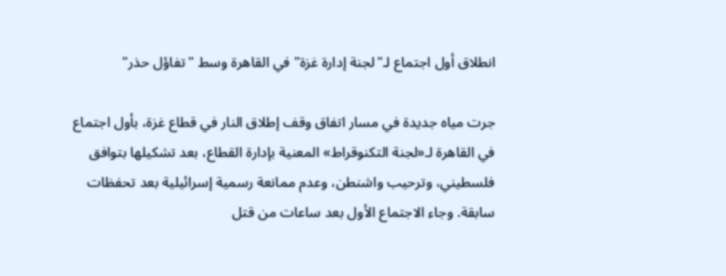انطلاق أول اجتماع لـ"لجنة إدارة غزة" في القاهرة وسط "تفاؤل حذر"

جرت مياه جديدة في مسار اتفاق وقف إطلاق النار في قطاع غزة، بأول اجتماع في القاهرة لـ«لجنة التكنوقراط» المعنية بإدارة القطاع، بعد تشكيلها بتوافق فلسطيني، وترحيب واشنطن، وعدم ممانعة رسمية إسرائيلية بعد تحفظات سابقة. وجاء الاجتماع الأول بعد ساعات من قتل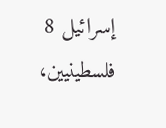إسرائيل 8 فلسطينيين،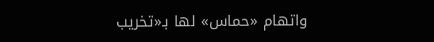واتهام «حماس» لها بـ«تخريب